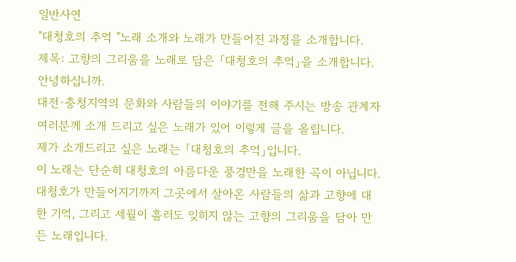일반사연
"대청호의 추억 "노래 소개와 노래가 만들어진 과정을 소개합니다.
제목: 고향의 그리움을 노래로 담은 「대청호의 추억」을 소개합니다.
안녕하십니까.
대전·충청지역의 문화와 사람들의 이야기를 전해 주시는 방송 관계자 여러분께 소개 드리고 싶은 노래가 있어 이렇게 글을 올립니다.
제가 소개드리고 싶은 노래는 「대청호의 추억」입니다.
이 노래는 단순히 대청호의 아름다운 풍경만을 노래한 곡이 아닙니다. 대청호가 만들어지기까지 그곳에서 살아온 사람들의 삶과 고향에 대한 기억, 그리고 세월이 흘러도 잊히지 않는 고향의 그리움을 담아 만든 노래입니다.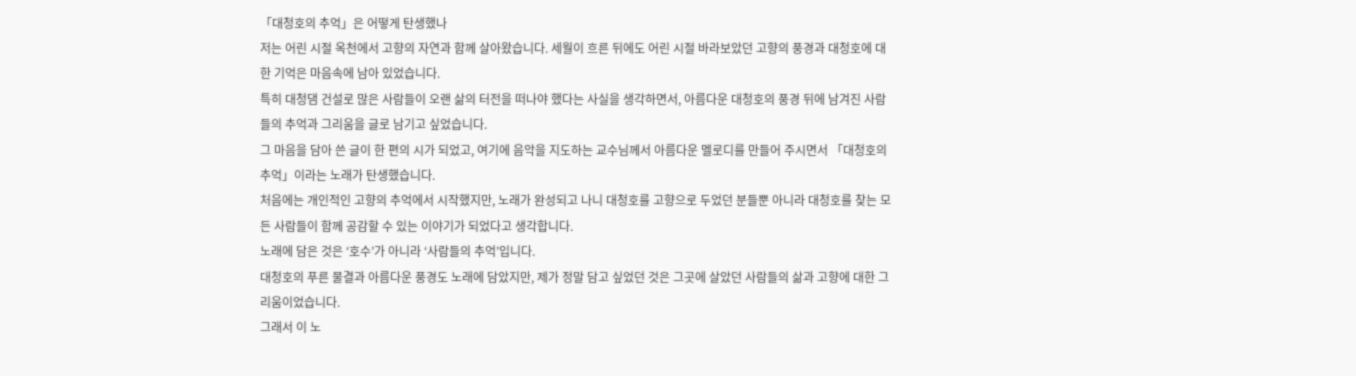「대청호의 추억」은 어떻게 탄생했나
저는 어린 시절 옥천에서 고향의 자연과 함께 살아왔습니다. 세월이 흐른 뒤에도 어린 시절 바라보았던 고향의 풍경과 대청호에 대한 기억은 마음속에 남아 있었습니다.
특히 대청댐 건설로 많은 사람들이 오랜 삶의 터전을 떠나야 했다는 사실을 생각하면서, 아름다운 대청호의 풍경 뒤에 남겨진 사람들의 추억과 그리움을 글로 남기고 싶었습니다.
그 마음을 담아 쓴 글이 한 편의 시가 되었고, 여기에 음악을 지도하는 교수님께서 아름다운 멜로디를 만들어 주시면서 「대청호의 추억」이라는 노래가 탄생했습니다.
처음에는 개인적인 고향의 추억에서 시작했지만, 노래가 완성되고 나니 대청호를 고향으로 두었던 분들뿐 아니라 대청호를 찾는 모든 사람들이 함께 공감할 수 있는 이야기가 되었다고 생각합니다.
노래에 담은 것은 ‘호수’가 아니라 ‘사람들의 추억’입니다.
대청호의 푸른 물결과 아름다운 풍경도 노래에 담았지만, 제가 정말 담고 싶었던 것은 그곳에 살았던 사람들의 삶과 고향에 대한 그리움이었습니다.
그래서 이 노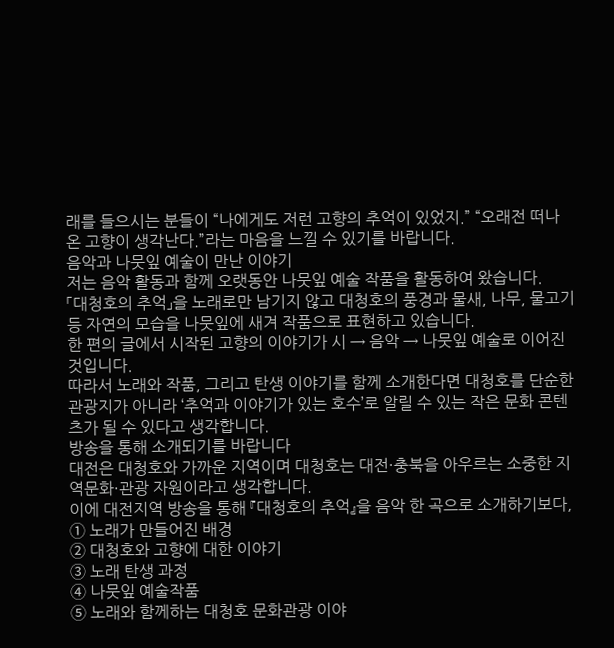래를 들으시는 분들이 “나에게도 저런 고향의 추억이 있었지.” “오래전 떠나온 고향이 생각난다.”라는 마음을 느낄 수 있기를 바랍니다.
음악과 나뭇잎 예술이 만난 이야기
저는 음악 활동과 함께 오랫동안 나뭇잎 예술 작품을 활동하여 왔습니다.
「대청호의 추억」을 노래로만 남기지 않고 대청호의 풍경과 물새, 나무, 물고기 등 자연의 모습을 나뭇잎에 새겨 작품으로 표현하고 있습니다.
한 편의 글에서 시작된 고향의 이야기가 시 → 음악 → 나뭇잎 예술로 이어진 것입니다.
따라서 노래와 작품, 그리고 탄생 이야기를 함께 소개한다면 대청호를 단순한 관광지가 아니라 ‘추억과 이야기가 있는 호수’로 알릴 수 있는 작은 문화 콘텐츠가 될 수 있다고 생각합니다.
방송을 통해 소개되기를 바랍니다
대전은 대청호와 가까운 지역이며 대청호는 대전·충북을 아우르는 소중한 지역문화·관광 자원이라고 생각합니다.
이에 대전지역 방송을 통해 『대청호의 추억』을 음악 한 곡으로 소개하기보다,
① 노래가 만들어진 배경
② 대청호와 고향에 대한 이야기
③ 노래 탄생 과정
④ 나뭇잎 예술작품
⑤ 노래와 함께하는 대청호 문화관광 이야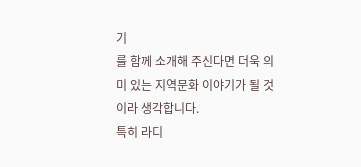기
를 함께 소개해 주신다면 더욱 의미 있는 지역문화 이야기가 될 것이라 생각합니다.
특히 라디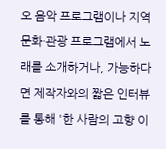오 음악 프로그램이나 지역문화·관광 프로그램에서 노래를 소개하거나, 가능하다면 제작자와의 짧은 인터뷰를 통해 '한 사람의 고향 이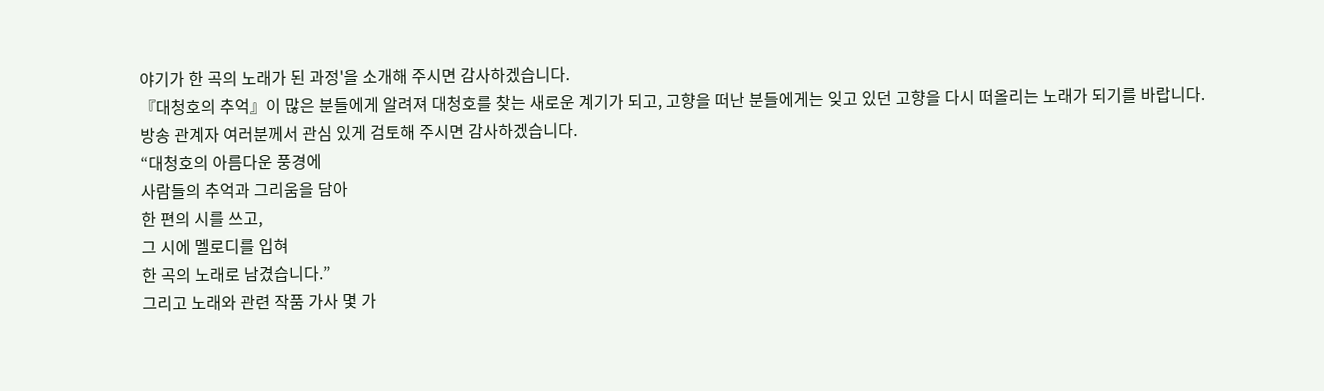야기가 한 곡의 노래가 된 과정'을 소개해 주시면 감사하겠습니다.
『대청호의 추억』이 많은 분들에게 알려져 대청호를 찾는 새로운 계기가 되고, 고향을 떠난 분들에게는 잊고 있던 고향을 다시 떠올리는 노래가 되기를 바랍니다.
방송 관계자 여러분께서 관심 있게 검토해 주시면 감사하겠습니다.
“대청호의 아름다운 풍경에
사람들의 추억과 그리움을 담아
한 편의 시를 쓰고,
그 시에 멜로디를 입혀
한 곡의 노래로 남겼습니다.”
그리고 노래와 관련 작품 가사 몇 가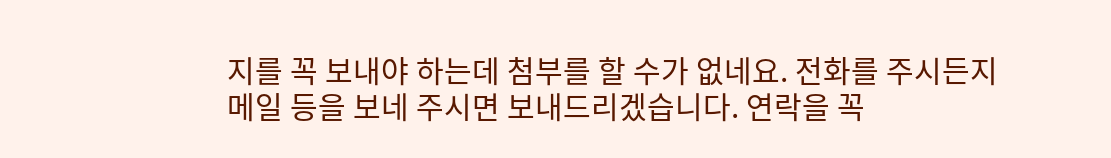지를 꼭 보내야 하는데 첨부를 할 수가 없네요. 전화를 주시든지 메일 등을 보네 주시면 보내드리겠습니다. 연락을 꼭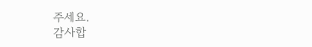주세요.
감사합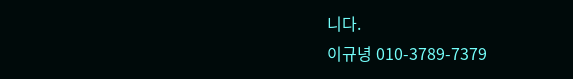니다.
이규녕 010-3789-7379